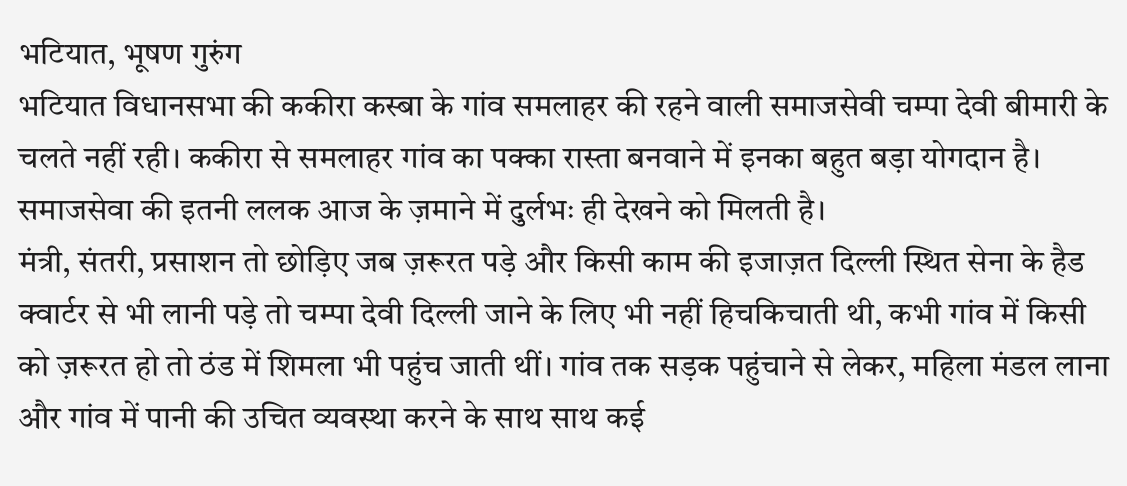भटियात, भूषण गुरुंग
भटियात विधानसभा की ककीरा कस्बा के गांव समलाहर की रहने वाली समाजसेवी चम्पा देवी बीमारी के चलते नहीं रही। ककीरा से समलाहर गांव का पक्का रास्ता बनवाने में इनका बहुत बड़ा योगदान है। समाजसेवा की इतनी ललक आज के ज़माने में दुर्लभः ही देखने को मिलती है।
मंत्री, संतरी, प्रसाशन तो छोड़िए जब ज़रूरत पड़े और किसी काम की इजाज़त दिल्ली स्थित सेना के हैड क्वार्टर से भी लानी पड़े तो चम्पा देवी दिल्ली जाने के लिए भी नहीं हिचकिचाती थी, कभी गांव में किसी को ज़रूरत हो तो ठंड में शिमला भी पहुंच जाती थीं। गांव तक सड़क पहुंचाने से लेकर, महिला मंडल लाना और गांव में पानी की उचित व्यवस्था करने के साथ साथ कई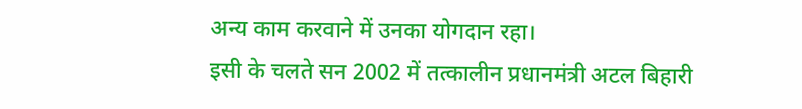अन्य काम करवाने में उनका योगदान रहा।
इसी के चलते सन 2002 में तत्कालीन प्रधानमंत्री अटल बिहारी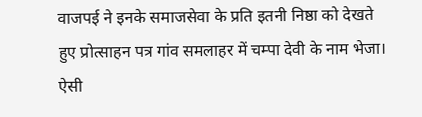वाजपई ने इनके समाजसेवा के प्रति इतनी निष्ठा को देखते हुए प्रोत्साहन पत्र गांव समलाहर में चम्पा देवी के नाम भेजा। ऐसी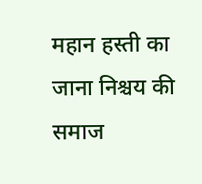महान हस्ती का जाना निश्चय की समाज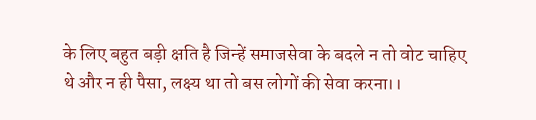के लिए बहुत बड़ी क्षति है जिन्हें समाजसेवा के बदले न तो वोट चाहिए थे और न ही पैसा, लक्ष्य था तो बस लोगों की सेवा करना।।